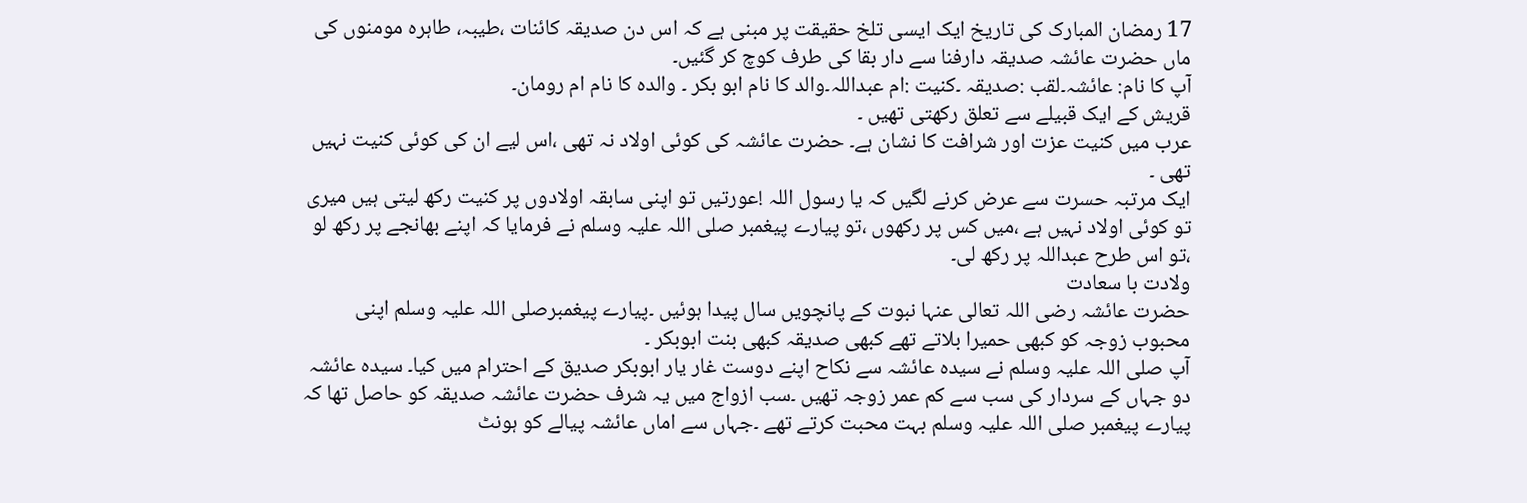17 رمضان المبارک کی تاریخ ایک ایسی تلخ حقیقت پر مبنی ہے کہ اس دن صدیقہ کائنات ،طیبہ، طاہرہ مومنوں کی ماں حضرت عائشہ صدیقہ دارفنا سے دار بقا کی طرف کوچ کر گئیں۔
آپ کا نام: عائشہ۔لقب :صدیقہ ۔کنیت :ام عبداللہ۔والد کا نام ابو بکر ۔ والدہ کا نام ام رومان۔
قریش کے ایک قبیلے سے تعلق رکھتی تھیں ۔
عرب میں کنیت عزت اور شرافت کا نشان ہے۔ حضرت عائشہ کی کوئی اولاد نہ تھی ،اس لیے ان کی کوئی کنیت نہیں تھی ۔
ایک مرتبہ حسرت سے عرض کرنے لگیں کہ یا رسول اللہ !عورتیں تو اپنی سابقہ اولادوں پر کنیت رکھ لیتی ہیں میری تو کوئی اولاد نہیں ہے ،میں کس پر رکھوں ،تو پیارے پیغمبر صلی اللہ علیہ وسلم نے فرمایا کہ اپنے بھانجے پر رکھ لو ،تو اس طرح عبداللہ پر رکھ لی۔
ولادت با سعادت
حضرت عائشہ رضی اللہ تعالی عنہا نبوت کے پانچویں سال پیدا ہوئیں ۔پیارے پیغمبرصلی اللہ علیہ وسلم اپنی محبوب زوجہ کو کبھی حمیرا بلاتے تھے کبھی صدیقہ کبھی بنت ابوبکر ۔
آپ صلی اللہ علیہ وسلم نے سیدہ عائشہ سے نکاح اپنے دوست غار یار ابوبکر صدیق کے احترام میں کیا۔ سیدہ عائشہ دو جہاں کے سردار کی سب سے کم عمر زوجہ تھیں ۔سب ازواج میں یہ شرف حضرت عائشہ صدیقہ کو حاصل تھا کہ پیارے پیغمبر صلی اللہ علیہ وسلم بہت محبت کرتے تھے ۔جہاں سے اماں عائشہ پیالے کو ہونٹ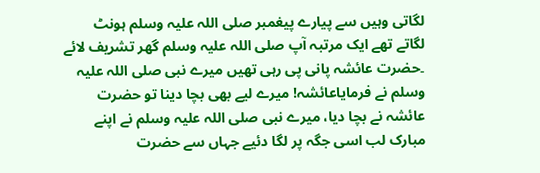لگاتی وہیں سے پیارے پیغمبر صلی اللہ علیہ وسلم ہونٹ لگاتے تھے ایک مرتبہ آپ صلی اللہ علیہ وسلم گھر تشریف لائے ۔حضرت عائشہ پانی پی رہی تھیں میرے نبی صلی اللہ علیہ وسلم نے فرمایاعائشہ! میرے لیے بھی بچا دینا تو حضرت عائشہ نے بچا دیا، میرے نبی صلی اللہ علیہ وسلم نے اپنے مبارک لب اسی جگہ پر لگا دئیے جہاں سے حضرت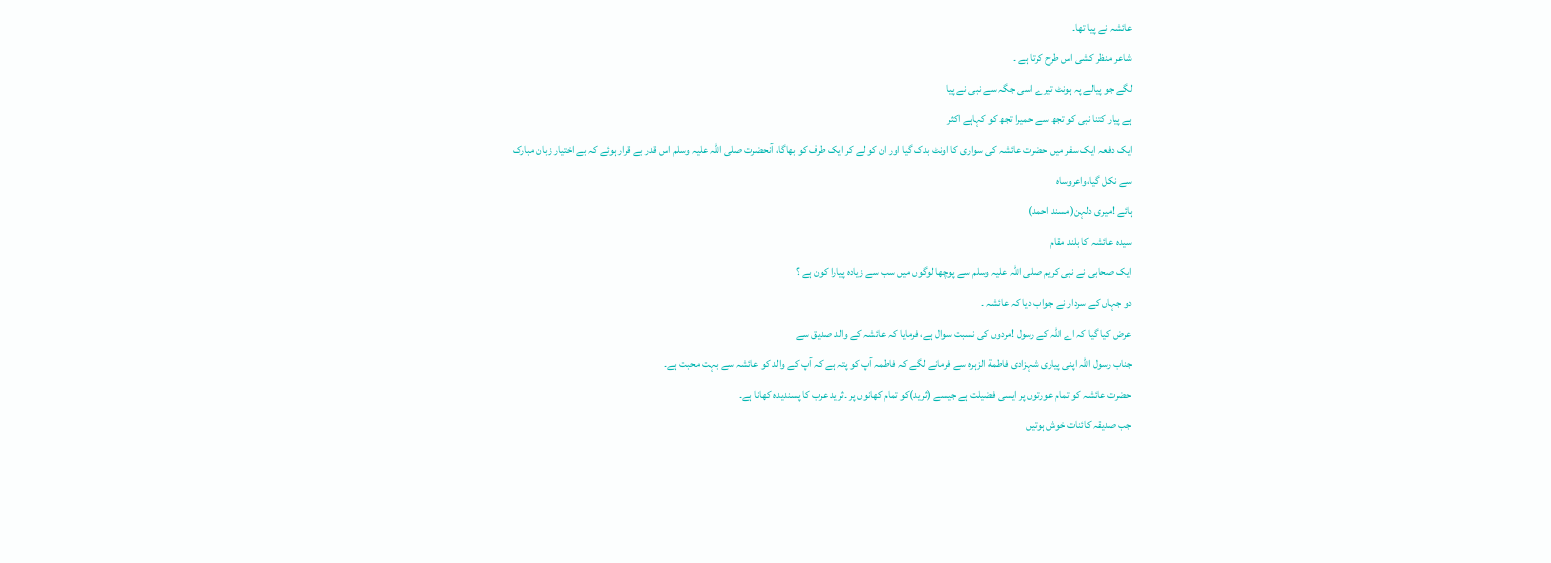عائشہ نے پیا تھا۔
شاعر منظر کشی اس طرح کرتا ہے ۔
لگے جو پیالے پہ ہونٹ تیرے اسی جگہ سے نبی نے پیا
ہے پیار کتنا نبی کو تجھ سے حمیرا تجھ کو کہاہے اکثر
ایک دفعہ ایک سفر میں حضرت عائشہ کی سواری کا اونٹ بدک گیا اور ان کو لے کر ایک طرف کو بھاگا، آنحضرت صلی اللہ علیہ وسلم اس قدر بے قرار ہوئے کہ بے اختیار زبان مبارک سے نکل گیا،واعروساہ
ہائے !میری دلہن(مسند احمد)
سیدہ عائشہ کا بلند مقام
ایک صحابی نے نبی کریم صلی اللہ علیہ وسلم سے پوچھا لوگوں میں سب سے زیادہ پیارا کون ہے ؟
دو جہاں کے سردار نے جواب دیا کہ عائشہ ۔
عرض کیا گیا کہ اے اللہ کے رسول !مردوں کی نسبت سوال ہے، فرمایا کہ عائشہ کے والد صدیق سے
جناب رسول اللہ اپنی پیاری شہزادی فاطمة الزہرہ سے فرمانے لگے کہ فاطمہ آپ کو پتہ ہے کہ آپ کے والد کو عائشہ سے بہت محبت ہے۔
حضرت عائشہ کو تمام عورتوں پر ایسی فضیلت ہے جیسے (ثرید)کو تمام کھانوں پر ۔ثرید عرب کا پسندیدہ کھانا ہے۔
جب صدیقہ کائنات خوش ہوتیں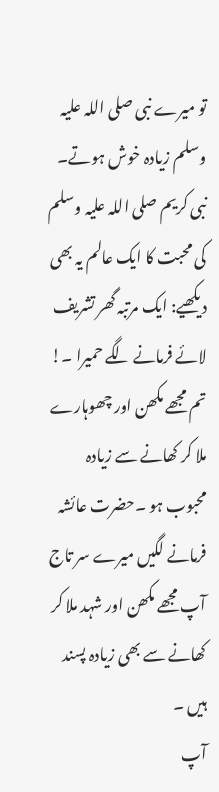تو میرے نبی صلی اللہ علیہ وسلم زیادہ خوش ہوتے۔
نبی کریم صلی اللہ علیہ وسلم کی محبت کا ایک عالم یہ بھی دیکھیے: ایک مرتبہ گھر تشریف لائے فرمانے لگے حمیرا ۔! تم مجھے مکھن اور چھوہارے ملا کر کھانے سے زیادہ محبوب ہو ۔حضرت عائشہ فرمانے لگیں میرے سر تاج آپ مجھے مکھن اور شہد ملا کر کھانے سے بھی زیادہ پسند ہیں ۔
آپ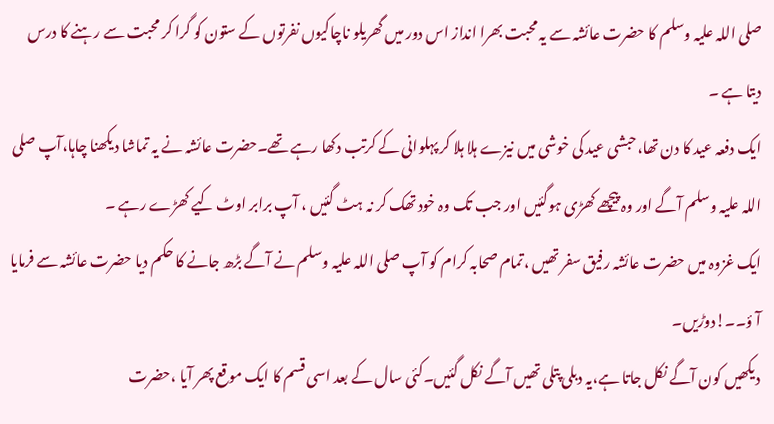صلی اللہ علیہ وسلم کا حضرت عائشہ سے یہ محبت بھرا انداز اس دور میں گھریلو ناچاکیوں نفرتوں کے ستون کو گرا کر محبت سے رہنے کا درس دیتا ہے ۔
ایک دفعہ عید کا دن تھا،حبشی عید کی خوشی میں نیزے ہلا ہلا کر پہلوانی کے کرتب دکھا رہے تھے۔حضرت عائشہ نے یہ تماشا دیکھنا چاہا،آپ صلی اللہ علیہ وسلم آگے اور وہ پیچھے کھڑی ہوگئیں اور جب تک وہ خود تھک کر نہ ہٹ گئیں ، آپ برابر اوٹ کیے کھڑے رہے ۔
ایک غزوہ میں حضرت عائشہ رفیق سفر تھیں ،تمام صحابہ کرام کو آپ صلی اللہ علیہ وسلم نے آگے بڑھ جانے کا حکم دیا حضرت عائشہ سے فرمایا آ ؤ۔۔!دوڑیں۔
دیکھیں کون آگے نکل جاتا ہے،یہ دبلی پتلی تھیں آگے نکل گئیں۔کئی سال کے بعد اسی قسم کا ایک موقع پھر آیا ،حضرت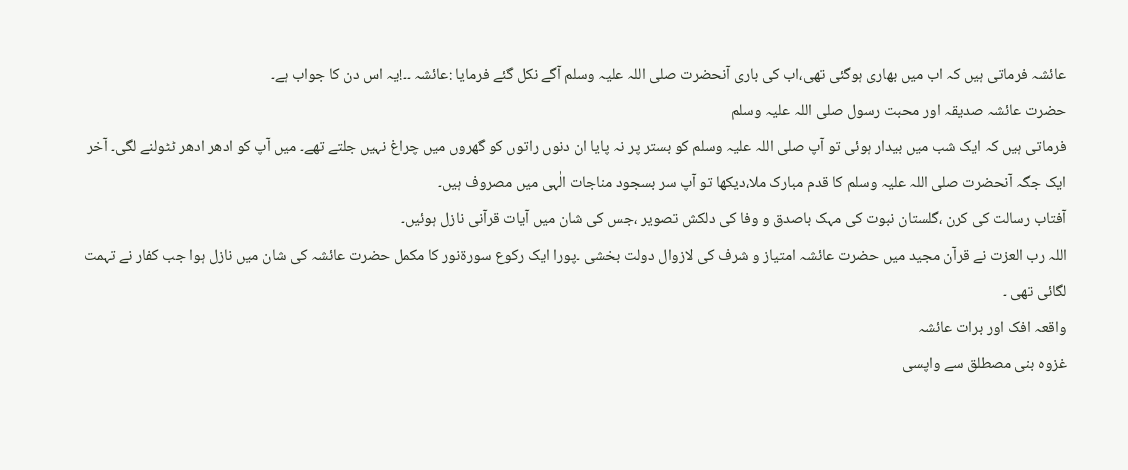عائشہ فرماتی ہیں کہ اب میں بھاری ہوگئی تھی،اب کی باری آنحضرت صلی اللہ علیہ وسلم آگے نکل گئے فرمایا :عائشہ ۔۔!یہ اس دن کا جواب ہے۔
حضرت عائشہ صدیقہ اور محبت رسول صلی اللہ علیہ وسلم
فرماتی ہیں کہ ایک شب میں بیدار ہوئی تو آپ صلی اللہ علیہ وسلم کو بستر پر نہ پایا ان دنوں راتوں کو گھروں میں چراغ نہیں جلتے تھے۔ میں آپ کو ادھر ادھر ٹٹولنے لگی۔ آخر ایک جگہ آنحضرت صلی اللہ علیہ وسلم کا قدم مبارک ملا،دیکھا تو آپ سر بسجود مناجات الٰہی میں مصروف ہیں۔
آفتاب رسالت کی کرن ،گلستان نبوت کی مہک باصدق و وفا کی دلکش تصویر ،جس کی شان میں آیات قرآنی نازل ہوئیں۔
اللہ رب العزت نے قرآن مجید میں حضرت عائشہ امتیاز و شرف کی لازوال دولت بخشی ۔پورا ایک رکوع سورةنور کا مکمل حضرت عائشہ کی شان میں نازل ہوا جب کفار نے تہمت لگائی تھی ۔
واقعہ افک اور برات عائشہ
غزوہ بنی مصطلق سے واپسی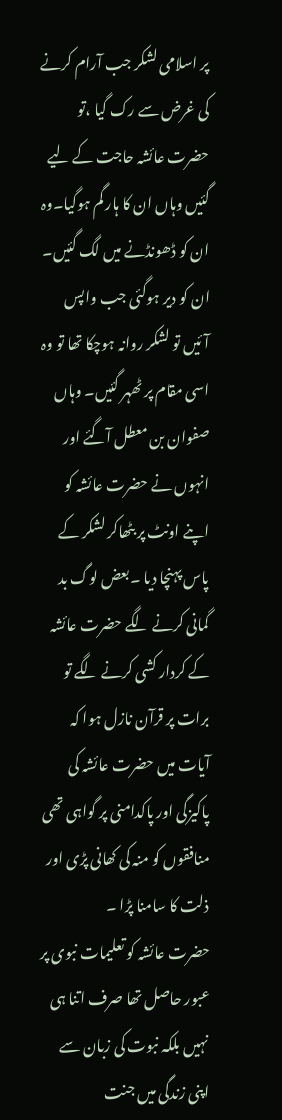پر اسلامی لشکر جب آرام کرنے کی غرض سے رک گیا ،تو حضرت عائشہ حاجت کے لیے گئیں وہاں ان کا ہار گم ہوگیا۔وہ ان کو ڈھونڈنے میں لگ گئیں۔ ان کو دیر ہوگئی جب واپس آئیں تو لشکر روانہ ہوچکا تھا تو وہ اسی مقام پر ٹھہر گئیں۔ وہاں صفوان بن معطل آگئے اور انہوں نے حضرت عائشہ کو اپنے اونٹ پر بٹھاکر لشکر کے پاس پہنچا دیا ۔بعض لوگ بد گمانی کرنے لگے حضرت عائشہ کے کردار کشی کرنے لگے تو برات پر قرآن نازل ہوا کہ آیات میں حضرت عائشہ کی پاکیزگی اور پاکدامنی پر گواہی تھی منافقوں کو منہ کی کھانی پڑی اور ذلت کا سامنا پڑا ۔
حضرت عائشہ کو تعلیمات نبوی پر عبور حاصل تھا صرف اتنا ہی نہیں بلکہ نبوت کی زبان سے اپنی زندگی میں جنت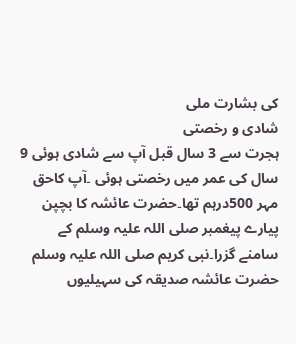کی بشارت ملی
شادی و رخصتی
ہجرت سے 3 سال قبل آپ سے شادی ہوئی 9 سال کی عمر میں رخصتی ہوئی ۔آپ کاحق مہر 500درہم تھا۔حضرت عائشہ کا بچپن پیارے پیغمبر صلی اللہ علیہ وسلم کے سامنے گزرا۔نبی کریم صلی اللہ علیہ وسلم حضرت عائشہ صدیقہ کی سہیلیوں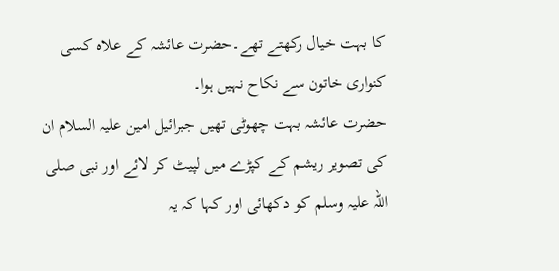کا بہت خیال رکھتے تھے۔حضرت عائشہ کے علاہ کسی کنواری خاتون سے نکاح نہیں ہوا۔
حضرت عائشہ بہت چھوٹی تھیں جبرائیل امین علیہ السلام ان کی تصویر ریشم کے کپڑے میں لپیٹ کر لائے اور نبی صلی اللہ علیہ وسلم کو دکھائی اور کہا کہ یہ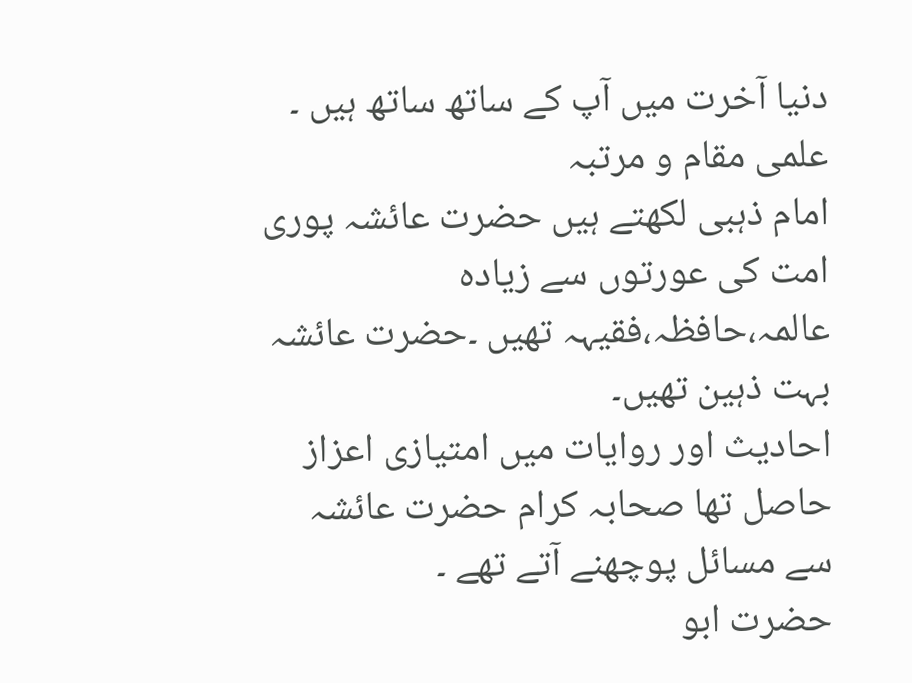دنیا آخرت میں آپ کے ساتھ ساتھ ہیں ۔
علمی مقام و مرتبہ
امام ذہبی لکھتے ہیں حضرت عائشہ پوری امت کی عورتوں سے زیادہ عالمہ،حافظہ،فقیہہ تھیں ۔حضرت عائشہ بہت ذہین تھیں۔
احادیث اور روایات میں امتیازی اعزاز حاصل تھا صحابہ کرام حضرت عائشہ سے مسائل پوچھنے آتے تھے ۔
حضرت ابو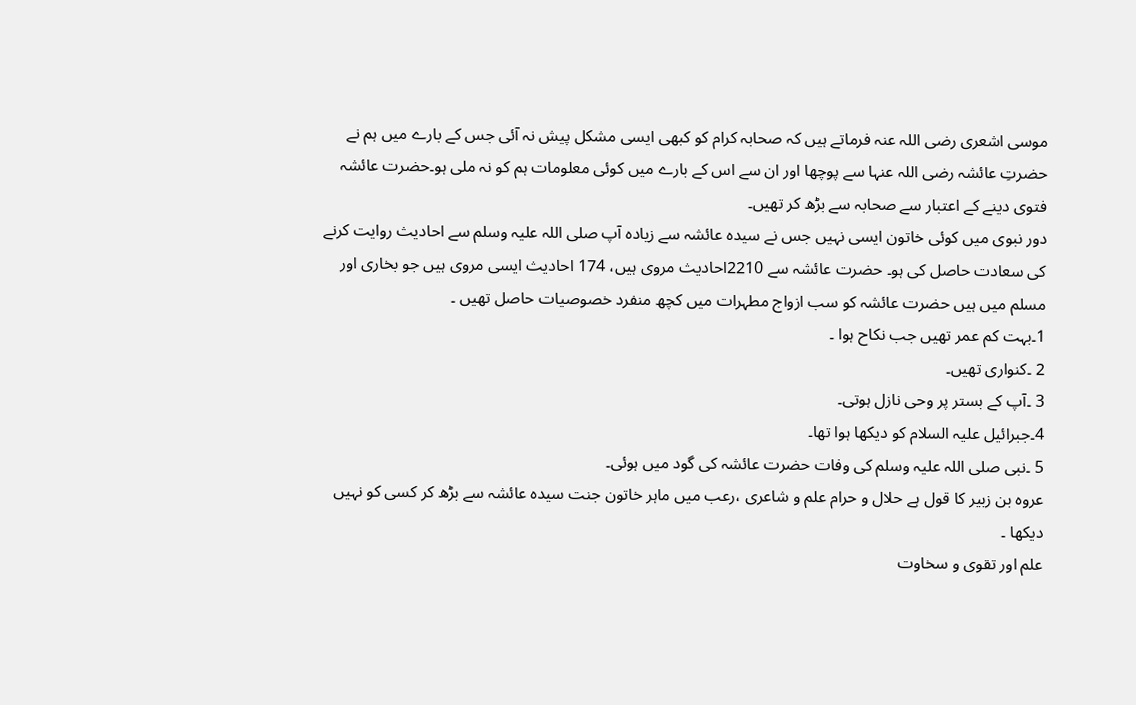موسی اشعری رضی اللہ عنہ فرماتے ہیں کہ صحابہ کرام کو کبھی ایسی مشکل پیش نہ آئی جس کے بارے میں ہم نے حضرتِ عائشہ رضی اللہ عنہا سے پوچھا اور ان سے اس کے بارے میں کوئی معلومات ہم کو نہ ملی ہو۔حضرت عائشہ فتوی دینے کے اعتبار سے صحابہ سے بڑھ کر تھیں۔
دور نبوی میں کوئی خاتون ایسی نہیں جس نے سیدہ عائشہ سے زیادہ آپ صلی اللہ علیہ وسلم سے احادیث روایت کرنے کی سعادت حاصل کی ہو۔ حضرت عائشہ سے 2210احادیث مروی ہیں، 174 احادیث ایسی مروی ہیں جو بخاری اور مسلم میں ہیں حضرت عائشہ کو سب ازواج مطہرات میں کچھ منفرد خصوصیات حاصل تھیں ۔
1۔بہت کم عمر تھیں جب نکاح ہوا ۔
2 ۔کنواری تھیں۔
3 ۔آپ کے بستر پر وحی نازل ہوتی۔
4۔جبرائیل علیہ السلام کو دیکھا ہوا تھا۔
5 ۔نبی صلی اللہ علیہ وسلم کی وفات حضرت عائشہ کی گود میں ہوئی۔
عروہ بن زبیر کا قول ہے حلال و حرام علم و شاعری ،رعب میں ماہر خاتون جنت سیدہ عائشہ سے بڑھ کر کسی کو نہیں دیکھا ۔
علم اور تقوی و سخاوت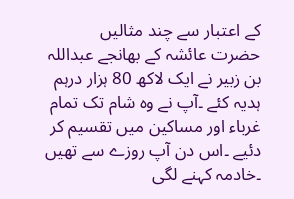کے اعتبار سے چند مثالیں
حضرت عائشہ کے بھانجے عبداللہ بن زبیر نے ایک لاکھ 80 ہزار درہم ہدیہ کئے ۔آپ نے وہ شام تک تمام غرباء اور مساکین میں تقسیم کر دئیے ۔اس دن آپ روزے سے تھیں ۔خادمہ کہنے لگی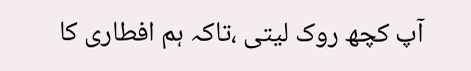آپ کچھ روک لیتی ،تاکہ ہم افطاری کا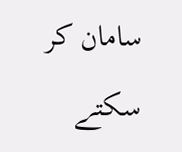سامان کر سکتے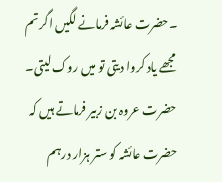۔حضرت عائشہ فرمانے لگیں اگر تم مجھے یاد کروا دیتی تو میں روک لیتی۔
حضرت عروہ بن زبیر فرماتے ہیں کہ حضرت عائشہ کو ستر ہزار درہم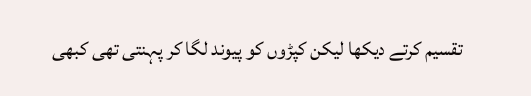تقسیم کرتے دیکھا لیکن کپڑوں کو پیوند لگا کر پہنتی تھی کبھی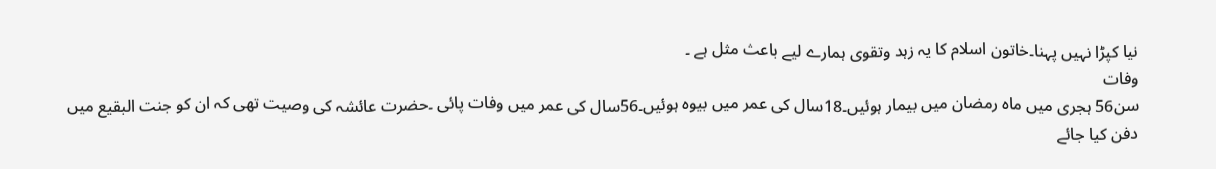نیا کپڑا نہیں پہنا۔خاتون اسلام کا یہ زہد وتقوی ہمارے لیے باعث مثل ہے ۔
وفات
سن56 ہجری میں ماہ رمضان میں بیمار ہوئیں۔18سال کی عمر میں بیوہ ہوئیں۔56سال کی عمر میں وفات پائی ۔حضرت عائشہ کی وصیت تھی کہ ان کو جنت البقیع میں دفن کیا جائے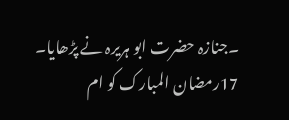۔جنازہ حضرت ابو ہریرہ نے پڑھایا۔
17رمضان المبارک کو ام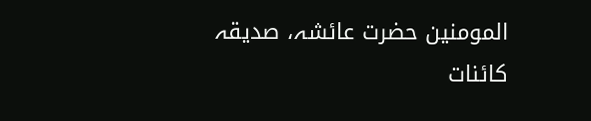المومنین حضرت عائشہ، صدیقہ کائنات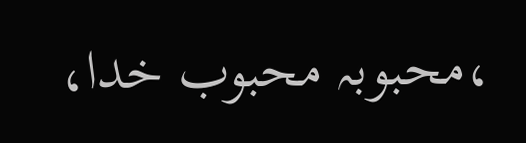،محبوبہ محبوب خدا،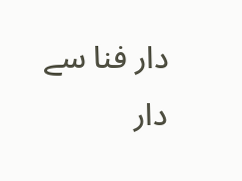دار فنا سے دار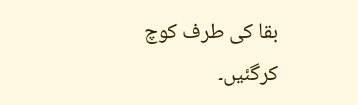بقا کی طرف کوچ کرگئیں۔